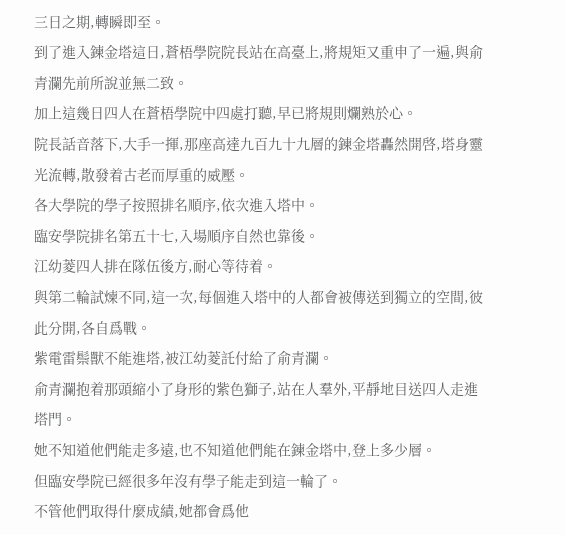三日之期,轉瞬即至。
到了進入鍊金塔這日,蒼梧學院院長站在高臺上,將規矩又重申了一遍,與俞青瀾先前所說並無二致。
加上這幾日四人在蒼梧學院中四處打聽,早已將規則爛熟於心。
院長話音落下,大手一揮,那座高達九百九十九層的鍊金塔轟然開啓,塔身靈光流轉,散發着古老而厚重的威壓。
各大學院的學子按照排名順序,依次進入塔中。
臨安學院排名第五十七,入場順序自然也靠後。
江幼菱四人排在隊伍後方,耐心等待着。
與第二輪試煉不同,這一次,每個進入塔中的人都會被傳送到獨立的空間,彼此分開,各自爲戰。
紫電雷鬃獸不能進塔,被江幼菱託付給了俞青瀾。
俞青瀾抱着那頭縮小了身形的紫色獅子,站在人羣外,平靜地目送四人走進塔門。
她不知道他們能走多遠,也不知道他們能在鍊金塔中,登上多少層。
但臨安學院已經很多年沒有學子能走到這一輪了。
不管他們取得什麼成績,她都會爲他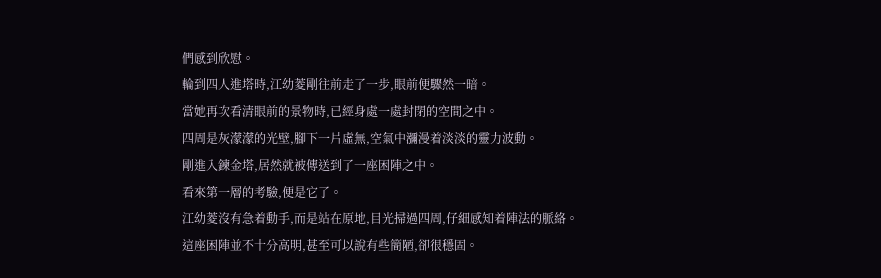們感到欣慰。
輪到四人進塔時,江幼菱剛往前走了一步,眼前便驟然一暗。
當她再次看清眼前的景物時,已經身處一處封閉的空間之中。
四周是灰濛濛的光壁,腳下一片虛無,空氣中瀰漫着淡淡的靈力波動。
剛進入鍊金塔,居然就被傳送到了一座困陣之中。
看來第一層的考驗,便是它了。
江幼菱沒有急着動手,而是站在原地,目光掃過四周,仔細感知着陣法的脈絡。
這座困陣並不十分高明,甚至可以說有些簡陋,卻很穩固。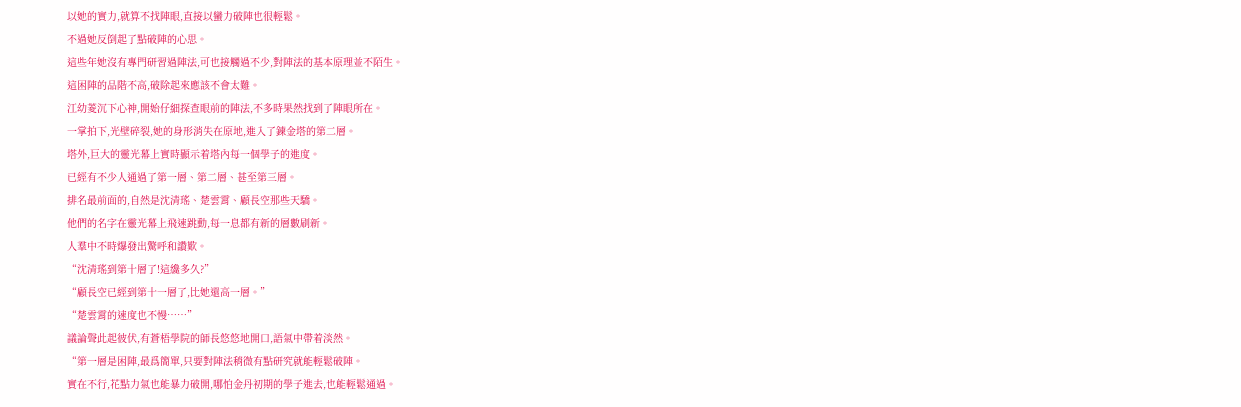以她的實力,就算不找陣眼,直接以蠻力破陣也很輕鬆。
不過她反倒起了點破陣的心思。
這些年她沒有專門研習過陣法,可也接觸過不少,對陣法的基本原理並不陌生。
這困陣的品階不高,破除起來應該不會太難。
江幼菱沉下心神,開始仔細探查眼前的陣法,不多時果然找到了陣眼所在。
一掌拍下,光壁碎裂,她的身形消失在原地,進入了鍊金塔的第二層。
塔外,巨大的靈光幕上實時顯示着塔內每一個學子的進度。
已經有不少人通過了第一層、第二層、甚至第三層。
排名最前面的,自然是沈清瑤、楚雲霄、顧長空那些天驕。
他們的名字在靈光幕上飛速跳動,每一息都有新的層數刷新。
人羣中不時爆發出驚呼和讚歎。
“沈清瑤到第十層了!這纔多久?”
“顧長空已經到第十一層了,比她還高一層。”
“楚雲霄的速度也不慢……”
議論聲此起彼伏,有蒼梧學院的師長悠悠地開口,語氣中帶着淡然。
“第一層是困陣,最爲簡單,只要對陣法稍微有點研究就能輕鬆破陣。
實在不行,花點力氣也能暴力破開,哪怕金丹初期的學子進去,也能輕鬆通過。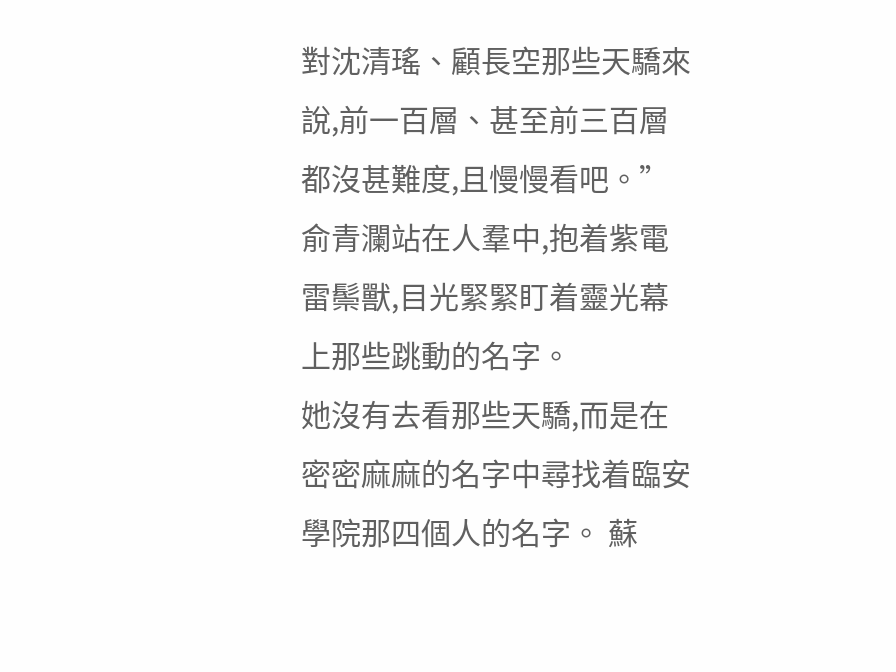對沈清瑤、顧長空那些天驕來說,前一百層、甚至前三百層都沒甚難度,且慢慢看吧。”
俞青瀾站在人羣中,抱着紫電雷鬃獸,目光緊緊盯着靈光幕上那些跳動的名字。
她沒有去看那些天驕,而是在密密麻麻的名字中尋找着臨安學院那四個人的名字。 蘇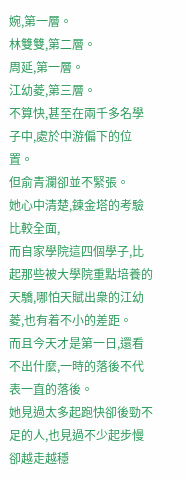婉,第一層。
林雙雙,第二層。
周延,第一層。
江幼菱,第三層。
不算快,甚至在兩千多名學子中,處於中游偏下的位置。
但俞青瀾卻並不緊張。
她心中清楚,鍊金塔的考驗比較全面,
而自家學院這四個學子,比起那些被大學院重點培養的天驕,哪怕天賦出衆的江幼菱,也有着不小的差距。
而且今天才是第一日,還看不出什麼,一時的落後不代表一直的落後。
她見過太多起跑快卻後勁不足的人,也見過不少起步慢卻越走越穩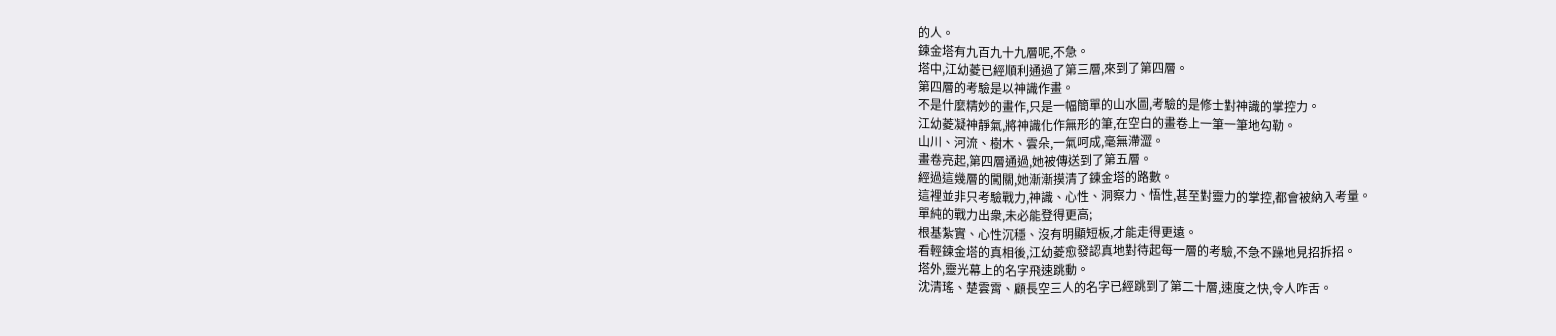的人。
鍊金塔有九百九十九層呢,不急。
塔中,江幼菱已經順利通過了第三層,來到了第四層。
第四層的考驗是以神識作畫。
不是什麼精妙的畫作,只是一幅簡單的山水圖,考驗的是修士對神識的掌控力。
江幼菱凝神靜氣,將神識化作無形的筆,在空白的畫卷上一筆一筆地勾勒。
山川、河流、樹木、雲朵,一氣呵成,毫無滯澀。
畫卷亮起,第四層通過,她被傳送到了第五層。
經過這幾層的闖關,她漸漸摸清了鍊金塔的路數。
這裡並非只考驗戰力,神識、心性、洞察力、悟性,甚至對靈力的掌控,都會被納入考量。
單純的戰力出衆,未必能登得更高;
根基紮實、心性沉穩、沒有明顯短板,才能走得更遠。
看輕鍊金塔的真相後,江幼菱愈發認真地對待起每一層的考驗,不急不躁地見招拆招。
塔外,靈光幕上的名字飛速跳動。
沈清瑤、楚雲霄、顧長空三人的名字已經跳到了第二十層,速度之快,令人咋舌。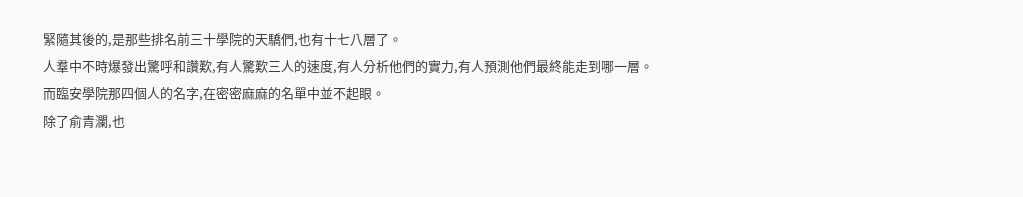緊隨其後的,是那些排名前三十學院的天驕們,也有十七八層了。
人羣中不時爆發出驚呼和讚歎,有人驚歎三人的速度,有人分析他們的實力,有人預測他們最終能走到哪一層。
而臨安學院那四個人的名字,在密密麻麻的名單中並不起眼。
除了俞青瀾,也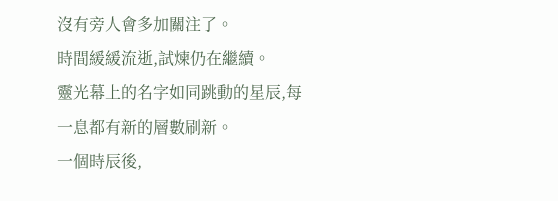沒有旁人會多加關注了。
時間緩緩流逝,試煉仍在繼續。
靈光幕上的名字如同跳動的星辰,每一息都有新的層數刷新。
一個時辰後,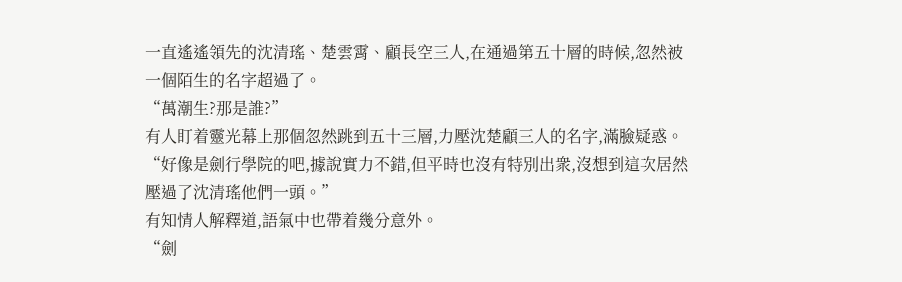一直遙遙領先的沈清瑤、楚雲霄、顧長空三人,在通過第五十層的時候,忽然被一個陌生的名字超過了。
“萬潮生?那是誰?”
有人盯着靈光幕上那個忽然跳到五十三層,力壓沈楚顧三人的名字,滿臉疑惑。
“好像是劍行學院的吧,據說實力不錯,但平時也沒有特別出衆,沒想到這次居然壓過了沈清瑤他們一頭。”
有知情人解釋道,語氣中也帶着幾分意外。
“劍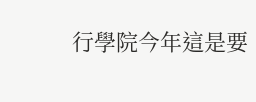行學院今年這是要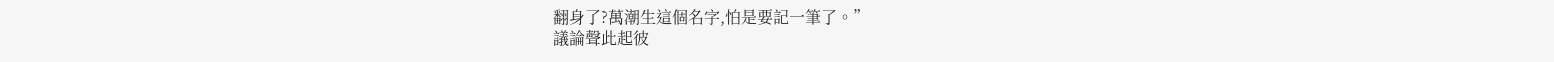翻身了?萬潮生這個名字,怕是要記一筆了。”
議論聲此起彼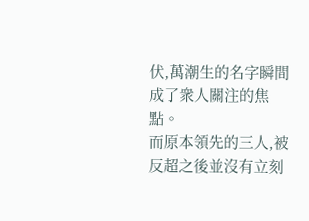伏,萬潮生的名字瞬間成了衆人關注的焦點。
而原本領先的三人,被反超之後並沒有立刻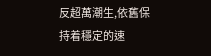反超萬潮生,依舊保持着穩定的速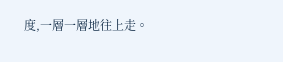度,一層一層地往上走。